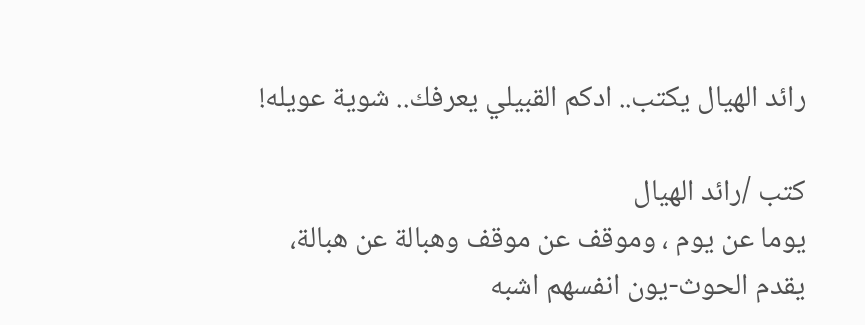رائد الهيال يكتب.. ادكم القبيلي يعرفك.. شوية عويله!

كتب /رائد الهيال
يوما عن يوم ، وموقف عن موقف وهبالة عن هبالة، يقدم الحوث-يون انفسهم اشبه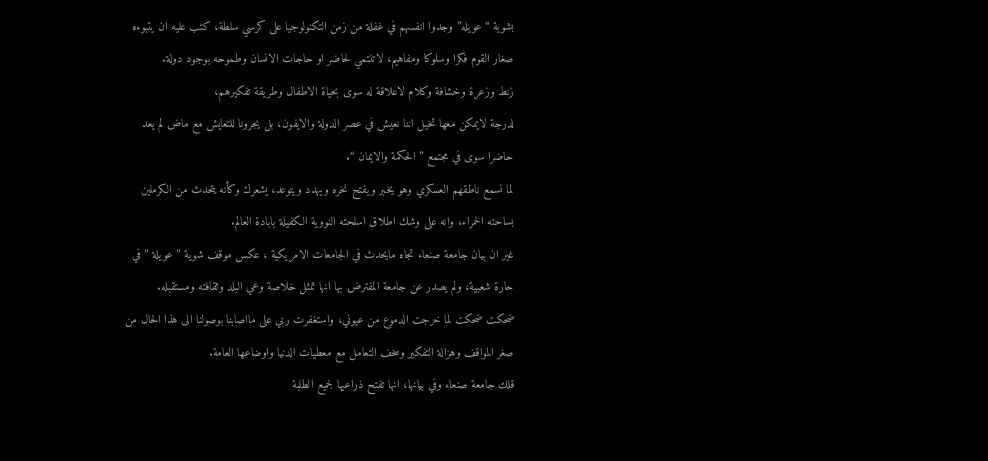بشوية “عويله” وجدوا انفسهم في غفلة من زمن التكنولوجيا على كرسي سلطة، كتب عليه ان يتبوءه صغار القوم فكرا وسلوكا ومفاهيم، لاتنتمي لحاضر او حاجات الانسان وطموحه بوجود دولة.
زنط وزعرة وخشافة وكلام لاعلاقة له سوى بحياة الاطفال وطريقة تفكيرهم،
لدرجة لايمكن معها تخيل اننا نعيش في عصر الدولة والايفون، بل يجرونا للتعايش مع ماض لم يعد حاضرا سوى في مجتمع ” الحكمة والايمان “.
لما نسمع ناطقهم العسكري وهو يخبر ويفتح نخره ويهدد ويتوعد، يشعرك وكأنه يتحدث من الكرملين بساحته الحمراء، وانه على وشك اطلاق اسلحته النووية الكفيلة بابادة العالم.
غير ان بيان جامعة صنعاء تجاه مايحدث في الجامعات الامريكية ، عكس موقف شوية ” عويلة ” في حارة شعبية، ولم يصدر عن جامعة المفترض بها انها تمثل خلاصة وعي البلد وثقافته ومستقبله.
ضحكت ضحكت لما خرجت الدموع من عيوني، واستغفرت ربي على مااصابنا بوصولنا الى هذا الحال من صغر المواقف وهزالة التفكير وسخف التعامل مع معطيات الدنيا واوضاعها العامة.
قلك جامعة صنعاء وفي بيانها، انها تفتح ذراعيها لجميع الطلبة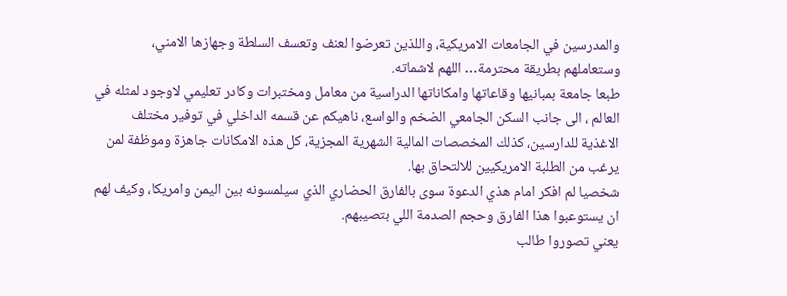والمدرسين في الجامعات الامريكية، واللذين تعرضوا لعنف وتعسف السلطة وجهازها الامني، وستعاملهم بطريقة محترمة… اللهم لاشماته.
طبعا جامعة بمبانيها وقاعاتها وامكاناتها الدراسية من معامل ومختبرات وكادر تعليمي لاوجود لمثله في العالم ، الى جانب السكن الجامعي الضخم والواسع، ناهيكم عن قسمه الداخلي في توفير مختلف الاغذية للدارسين، كذلك المخصصات المالية الشهرية المجزية، كل هذه الامكانات جاهزة وموظفة لمن يرغب من الطلبة الامريكيين للالتحاق بها.
شخصيا لم افكر امام هذي الدعوة سوى بالفارق الحضاري الذي سيلمسونه بين اليمن وامريكا، وكيف لهم ان يستوعبوا هذا الفارق وحجم الصدمة اللي بتصيبهم.
يعني تصوروا طالب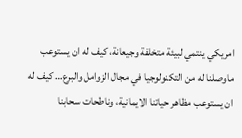امريكي ينتمي لبيئة متخلفة وجيعانة، كيف له ان يستوعب ماوصلنا له من التكنولوجيا في مجال الزوامل والبرع… كيف له ان يستوعب مظاهر حياتنا الايمانية، وناطحات سحابنا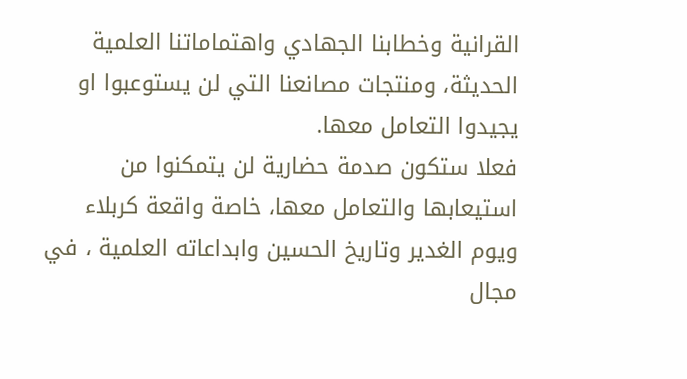القرانية وخطابنا الجهادي واهتماماتنا العلمية الحديثة، ومنتجات مصانعنا التي لن يستوعبوا او يجيدوا التعامل معها.
فعلا ستكون صدمة حضارية لن يتمكنوا من استيعابها والتعامل معها، خاصة واقعة كربلاء ويوم الغدير وتاريخ الحسين وابداعاته العلمية ، في مجال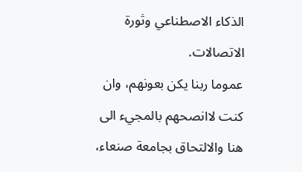الذكاء الاصطناعي وثورة الاتصالات.
عموما ربنا يكن بعونهم، وان كنت لاانصحهم بالمجيء الى هنا والالتحاق بجامعة صنعاء،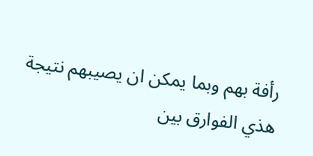رأفة بهم وبما يمكن ان يصيبهم نتيجة هذي الفوارق بين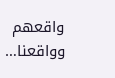واقعهم وواقعنا…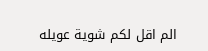الم اقل لكم شوية عويله